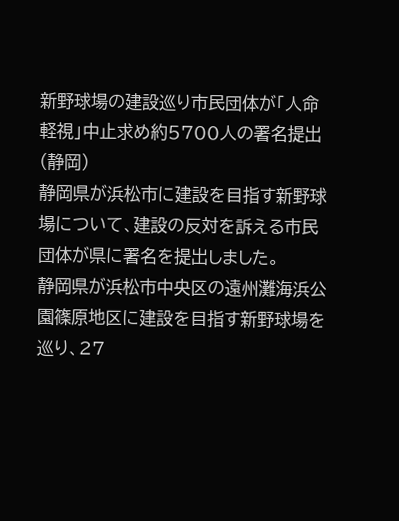新野球場の建設巡り市民団体が「人命軽視」中止求め約5700人の署名提出(静岡)
静岡県が浜松市に建設を目指す新野球場について、建設の反対を訴える市民団体が県に署名を提出しました。
静岡県が浜松市中央区の遠州灘海浜公園篠原地区に建設を目指す新野球場を巡り、27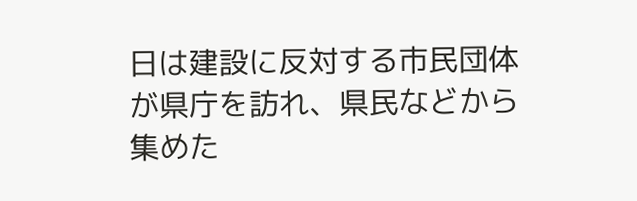日は建設に反対する市民団体が県庁を訪れ、県民などから集めた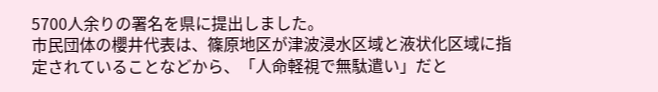5700人余りの署名を県に提出しました。
市民団体の櫻井代表は、篠原地区が津波浸水区域と液状化区域に指定されていることなどから、「人命軽視で無駄遣い」だと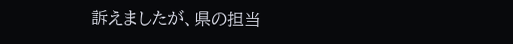訴えましたが、県の担当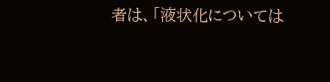者は、「液状化については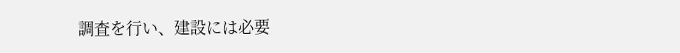調査を行い、建設には必要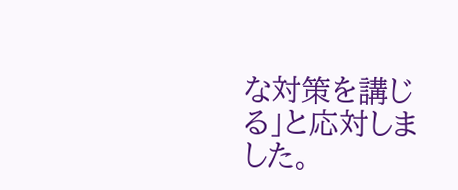な対策を講じる」と応対しました。